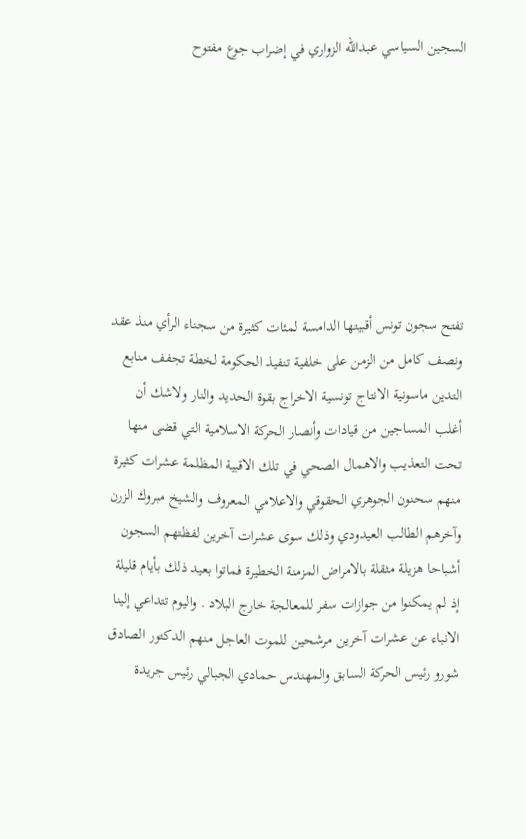السجين السياسي عبدالله الزواري في إضراب جوع مفتوح







تفتح سجون تونس أقبيتها الدامسة لمئات كثيرة من سجناء الرأي منذ عقد ونصف كامل من الزمن على خلفية تنفيذ الحكومة لخطة تجفف منابع التدين ماسونية الانتاج تونسية الاخراج بقوة الحديد والنار ولاشك أن أغلب المساجين من قيادات وأنصار الحركة الاسلامية التي قضى منها تحت التعذيب والاهمال الصحي في تلك الاقبية المظلمة عشرات كثيرة منهم سحنون الجوهري الحقوقي والاعلامي المعروف والشيخ مبروك الزرن وآخرهم الطالب العيدودي وذلك سوى عشرات آخرين لفظتهم السجون أشباحا هزيلة مثقلة بالامراض المزمنة الخطيرة فماتوا بعيد ذلك بأيام قليلة إذ لم يمكنوا من جوازات سفر للمعالجة خارج البلاد . واليوم تتداعي إلينا الانباء عن عشرات آخرين مرشحين للموت العاجل منهم الدكتور الصادق شورو رئيس الحركة السابق والمهندس حمادي الجبالي رئيس جريدة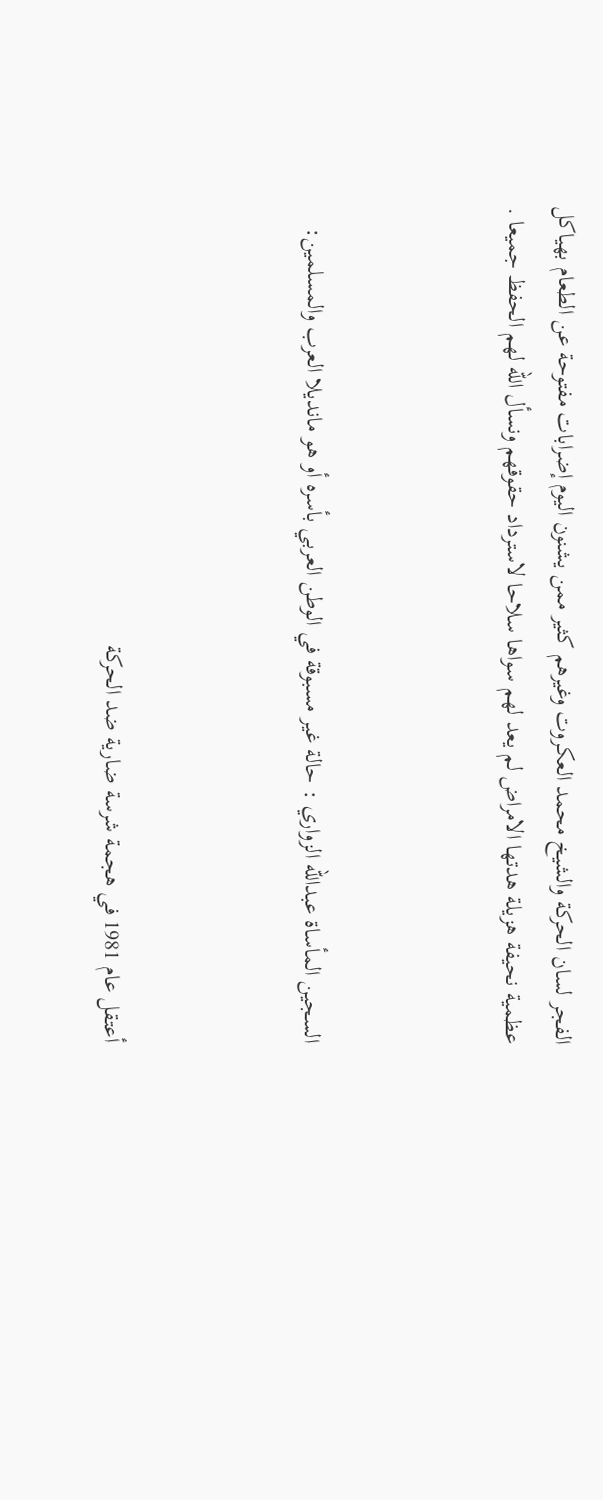الفجر لسان الحركة والشيخ محمد العكروت وغيرهم كثير ممن يشنون اليوم إضرابات مفتوحة عن الطعام بهياكل عظمية نحيفة هزيلة هدتها الامراض لم يعد لهم سواها سلاحا لاسترداد حقوقهم ونسأل الله لهم الحفظ جميعا .



السجين المأساة عبدالله الزواري : حالة غير مسبوقة في الوطن العربي بأسره أو هو مانديلا العرب والمسلمين:



أعتقل عام 1981 في هجمة شرسة ضارية ضد الحركة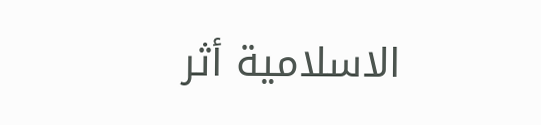الاسلامية أثر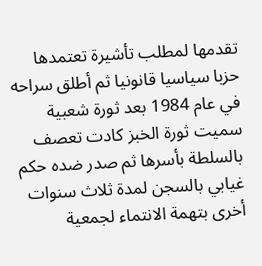تقدمها لمطلب تأشيرة تعتمدها حزبا سياسيا قانونيا ثم أطلق سراحه في عام 1984 بعد ثورة شعبية سميت ثورة الخبز كادت تعصف بالسلطة بأسرها ثم صدر ضده حكم غيابي بالسجن لمدة ثلاث سنوات أخرى بتهمة الانتماء لجمعية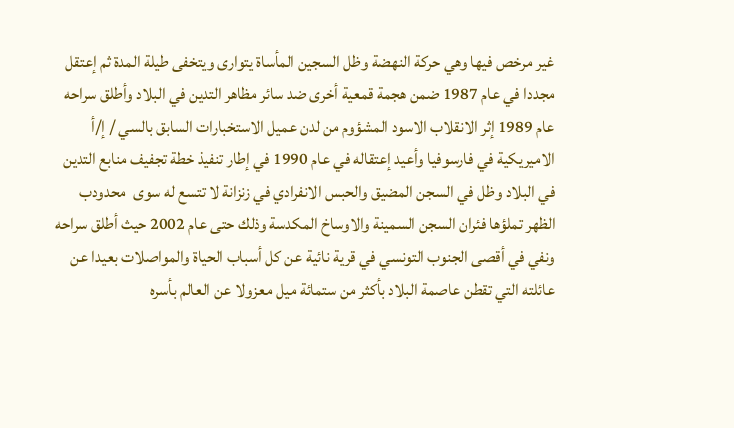غير مرخص فيها وهي حركة النهضة وظل السجين المأساة يتوارى ويتخفى طيلة المدة ثم إعتقل مجددا في عام 1987 ضمن هجمة قمعية أخرى ضد سائر مظاهر التدين في البلاد وأطلق سراحه عام 1989 إثر الانقلاب الاسود المشؤوم من لدن عميل الاستخبارات السابق بالسي / إ/أ الاميريكية في فارسوفيا وأعيد إعتقاله في عام 1990 في إطار تنفيذ خطة تجفيف منابع التدين في البلاد وظل في السجن المضيق والحبس الانفرادي في زنزانة لا تتسع له سوى  محدودب الظهر تملؤها فئران السجن السمينة والاوساخ المكدسة وذلك حتى عام 2002 حيث أطلق سراحه ونفي في أقصى الجنوب التونسي في قرية نائية عن كل أسباب الحياة والمواصلات بعيدا عن عائلته التي تقطن عاصمة البلاد بأكثر من ستمائة ميل معزولا عن العالم بأسره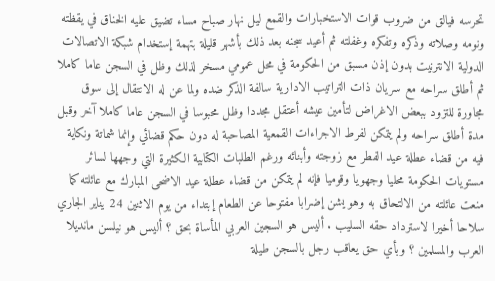تحرسه فيالق من ضروب قوات الاستخبارات والقمع ليل نهار صباح مساء تضيق عليه الخناق في يقظته ونومه وصلاته وذكره وتفكره وغفلته ثم أعيد سجنه بعد ذلك بأشهر قليلة بتهمة إستخدام شبكة الاتصالات الدولية الانترنيت بدون إذن مسبق من الحكومة في محل عمومي مسخر لذلك وظل في السجن عاما كاملا ثم أطلق سراحه مع سريان ذات التراتيب الادارية سالفة الذكر ضده ولما عن له الانتقال إلى سوق مجاورة للتزود ببعض الاغراض لتأمين عيشه أعتقل مجددا وظل محبوسا في السجن عاما كاملا آخر وقبل مدة أطلق سراحه ولم يتمكن لفرط الاجراءات القمعية المصاحبة له دون حكم قضائي وإنما شماتة ونكاية فيه من قضاء عطلة عيد الفطر مع زوجته وأبنائه ورغم الطلبات الكتابية الكثيرة التي وجهها لسائر مستويات الحكومة محليا وجهويا وقوميا فإنه لم يتمكن من قضاء عطلة عيد الاضحى المبارك مع عائلته كما منعت عائلته من الالتحاق به وهو يشن إضرابا مفتوحا عن الطعام إبتداء من يوم الاثنين 24 يناير الجاري سلاحا أخيرا لاسترداد حقه السليب . أليس هو السجين العربي المأساة بحق ؟ أليس هو نيلسن مانديلا العرب والمسلمين ؟ وبأي حق يعاقب رجل بالسجن طيلة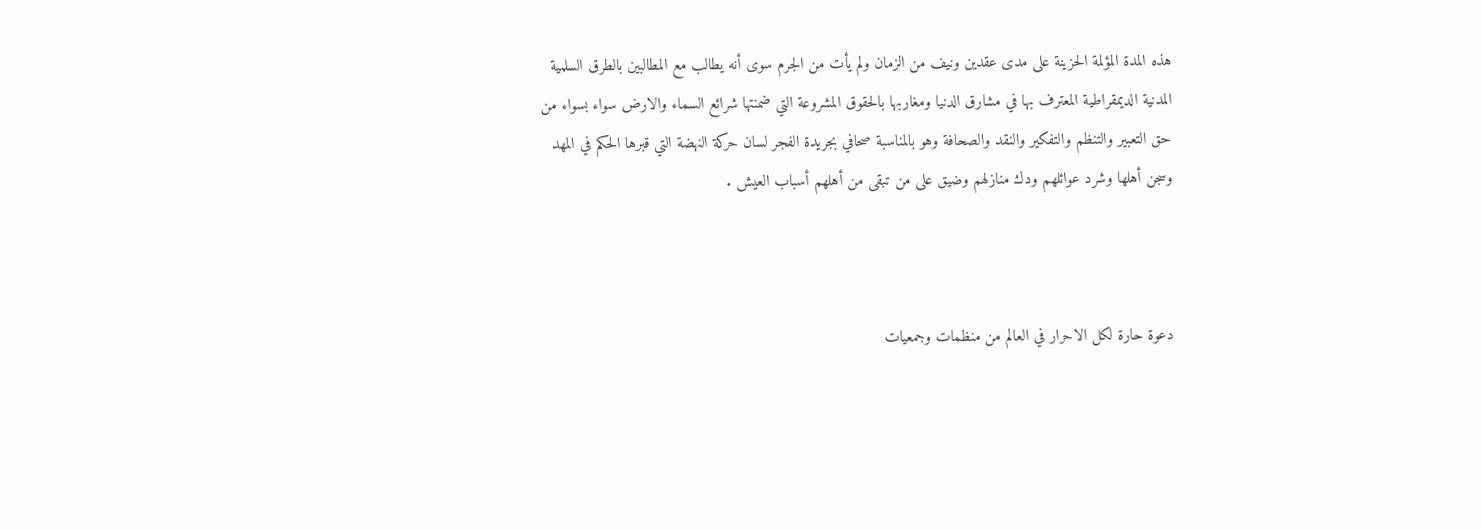هذه المدة المؤلمة الحزينة على مدى عقدين ونيف من الزمان ولم يأت من الجرم سوى أنه يطالب مع المطالبين بالطرق السلمية المدنية الديمقراطية المعترف بها في مشارق الدنيا ومغاربها بالحقوق المشروعة التي ضمنتها شرائع السماء والارض سواء بسواء من حق التعبير والتنظم والتفكير والنقد والصحافة وهو بالمناسبة صحافي بجريدة الفجر لسان حركة النهضة التي قبرها الحكم في المهد وسجن أهلها وشرد عوائلهم ودك منازلهم وضيق على من تبقى من أهلهم أسباب العيش .



دعوة حارة لكل الاحرار في العالم من منظمات وجمعيات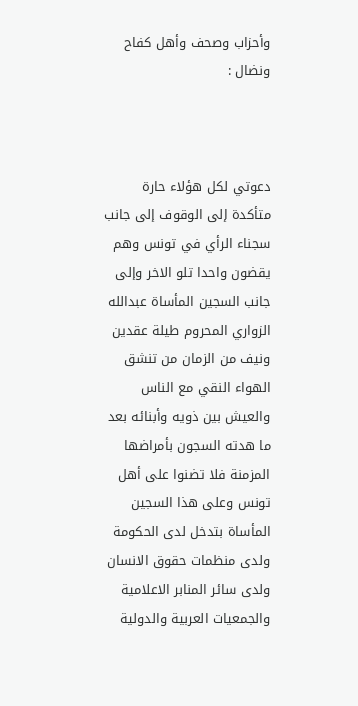وأحزاب وصحف وأهل كفاح ونضال :



دعوتي لكل هؤلاء حارة متأكدة إلى الوقوف إلى جانب سجناء الرأي في تونس وهم يقضون واحدا تلو الاخر وإلى جانب السجين المأساة عبدالله الزواري المحروم طيلة عقدين ونيف من الزمان من تنشق الهواء النقي مع الناس والعيش بين ذويه وأبنائه بعد ما هدته السجون بأمراضها المزمنة فلا تضنوا على أهل تونس وعلى هذا السجين المأساة بتدخل لدى الحكومة ولدى منظمات حقوق الانسان ولدى سائر المنابر الاعلامية والجمعيات العربية والدولية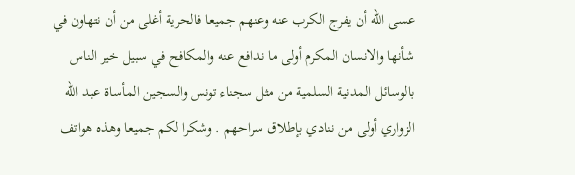عسى الله أن يفرج الكرب عنه وعنهم جميعا فالحرية أغلى من أن نتهاون في شأنها والانسان المكرم أولى ما ندافع عنه والمكافح في سبيل خير الناس بالوسائل المدنية السلمية من مثل سجناء تونس والسجين المأساة عبد الله الزواري أولى من ننادي بإطلاق سراحهم . وشكرا لكم جميعا وهذه هواتف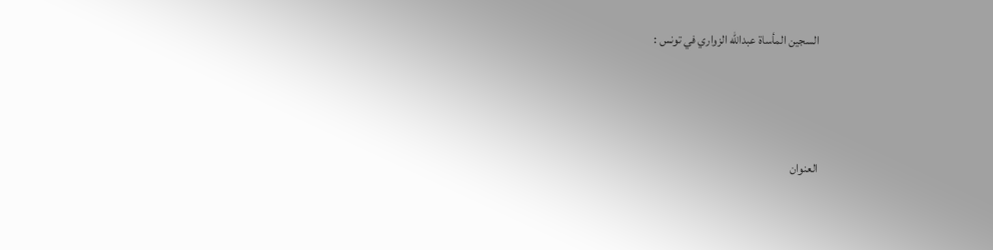السجين المأساة عبدالله الزواري في تونس :



العنوان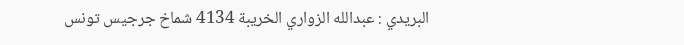البريدي : عبدالله الزواري الخريبة 4134 شماخ جرجيس تونس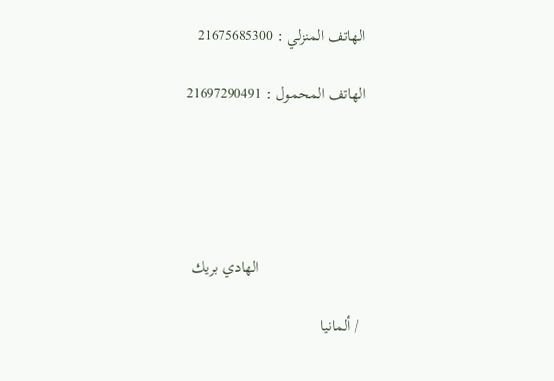الهاتف المنزلي : 21675685300

الهاتف المحمول : 21697290491





                          الهادي بريك

 / ألمانيا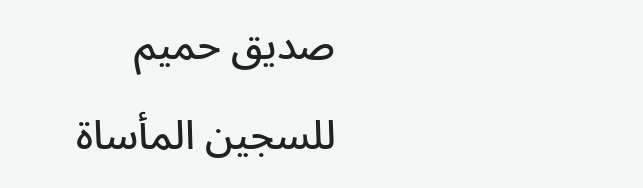صديق حميم للسجين المأساة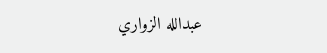عبدالله الزواري